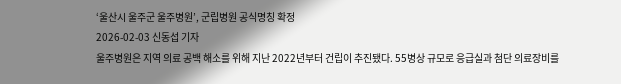‘울산시 울주군 울주병원’, 군립병원 공식명칭 확정
2026-02-03 신동섭 기자
울주병원은 지역 의료 공백 해소를 위해 지난 2022년부터 건립이 추진됐다. 55병상 규모로 응급실과 첨단 의료장비를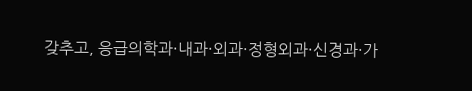갖추고, 응급의학과·내과·외과·정형외과·신경과·가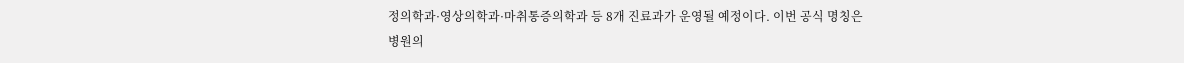정의학과·영상의학과·마취통증의학과 등 8개 진료과가 운영될 예정이다. 이번 공식 명칭은 병원의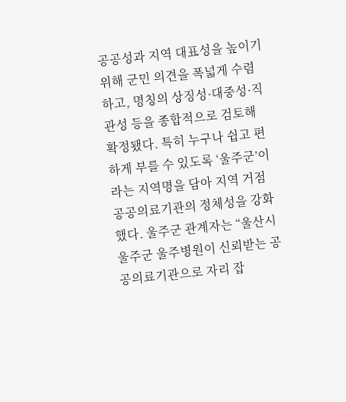공공성과 지역 대표성을 높이기 위해 군민 의견을 폭넓게 수렴하고, 명칭의 상징성·대중성·직관성 등을 종합적으로 검토해 확정됐다. 특히 누구나 쉽고 편하게 부를 수 있도록 ‘울주군’이라는 지역명을 담아 지역 거점 공공의료기관의 정체성을 강화했다. 울주군 관계자는 “울산시 울주군 울주병원이 신뢰받는 공공의료기관으로 자리 잡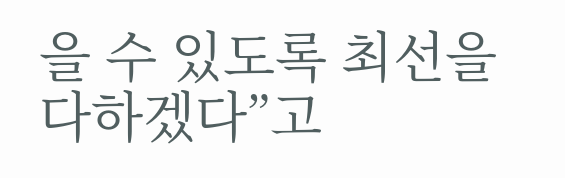을 수 있도록 최선을 다하겠다”고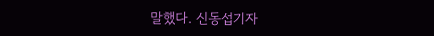말했다. 신동섭기자